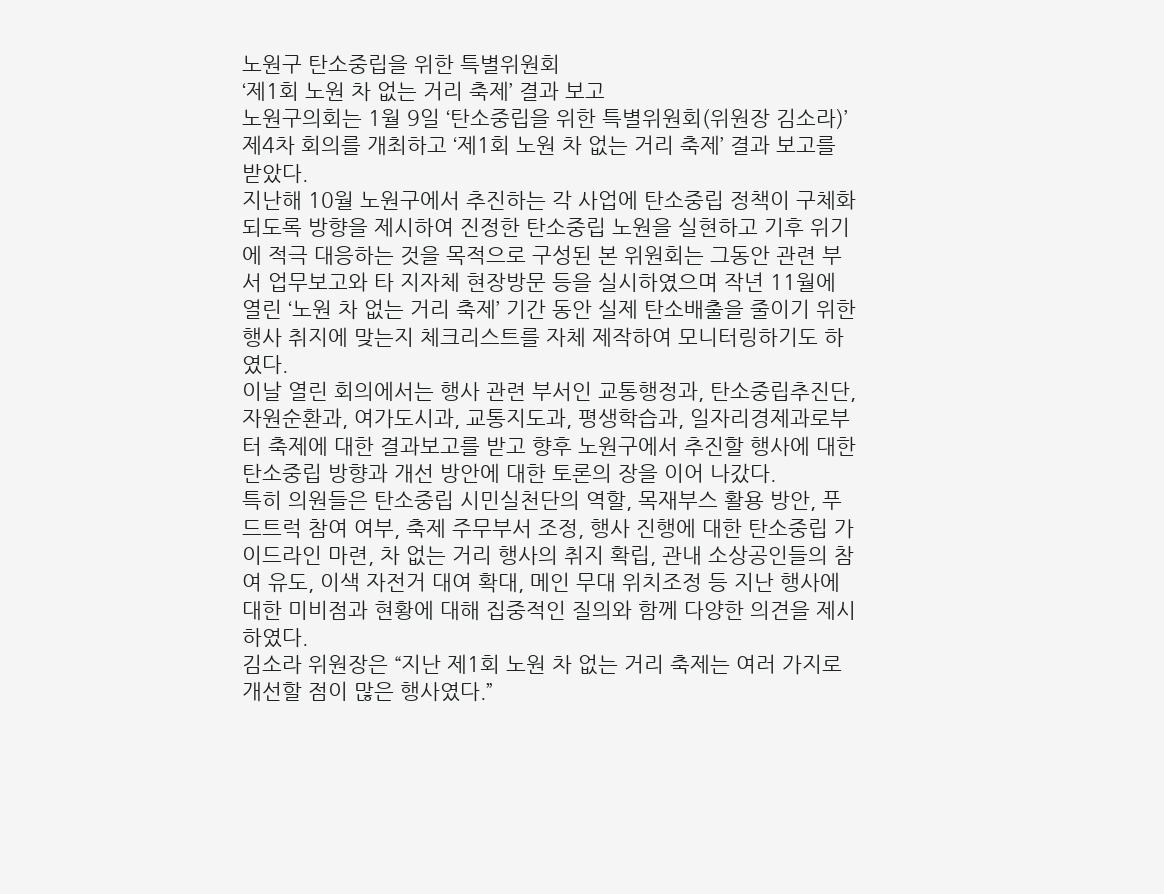노원구 탄소중립을 위한 특별위원회
‘제1회 노원 차 없는 거리 축제’ 결과 보고
노원구의회는 1월 9일 ‘탄소중립을 위한 특별위원회(위원장 김소라)’ 제4차 회의를 개최하고 ‘제1회 노원 차 없는 거리 축제’ 결과 보고를 받았다.
지난해 10월 노원구에서 추진하는 각 사업에 탄소중립 정책이 구체화되도록 방향을 제시하여 진정한 탄소중립 노원을 실현하고 기후 위기에 적극 대응하는 것을 목적으로 구성된 본 위원회는 그동안 관련 부서 업무보고와 타 지자체 현장방문 등을 실시하였으며 작년 11월에 열린 ‘노원 차 없는 거리 축제’ 기간 동안 실제 탄소배출을 줄이기 위한 행사 취지에 맞는지 체크리스트를 자체 제작하여 모니터링하기도 하였다.
이날 열린 회의에서는 행사 관련 부서인 교통행정과, 탄소중립추진단, 자원순환과, 여가도시과, 교통지도과, 평생학습과, 일자리경제과로부터 축제에 대한 결과보고를 받고 향후 노원구에서 추진할 행사에 대한 탄소중립 방향과 개선 방안에 대한 토론의 장을 이어 나갔다.
특히 의원들은 탄소중립 시민실천단의 역할, 목재부스 활용 방안, 푸드트럭 참여 여부, 축제 주무부서 조정, 행사 진행에 대한 탄소중립 가이드라인 마련, 차 없는 거리 행사의 취지 확립, 관내 소상공인들의 참여 유도, 이색 자전거 대여 확대, 메인 무대 위치조정 등 지난 행사에 대한 미비점과 현황에 대해 집중적인 질의와 함께 다양한 의견을 제시하였다.
김소라 위원장은 “지난 제1회 노원 차 없는 거리 축제는 여러 가지로 개선할 점이 많은 행사였다.”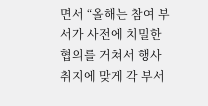면서 “올해는 참여 부서가 사전에 치밀한 협의를 거쳐서 행사 취지에 맞게 각 부서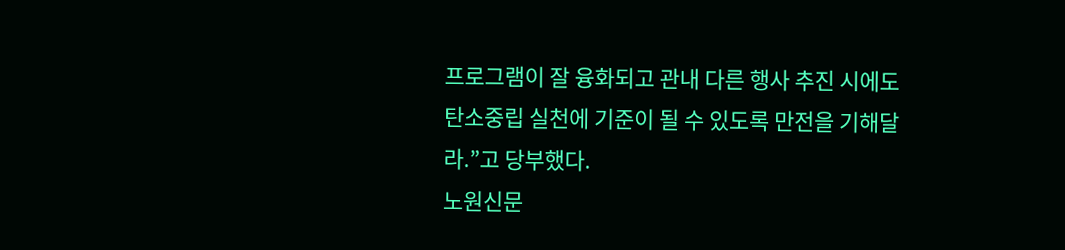프로그램이 잘 융화되고 관내 다른 행사 추진 시에도 탄소중립 실천에 기준이 될 수 있도록 만전을 기해달라.”고 당부했다.
노원신문